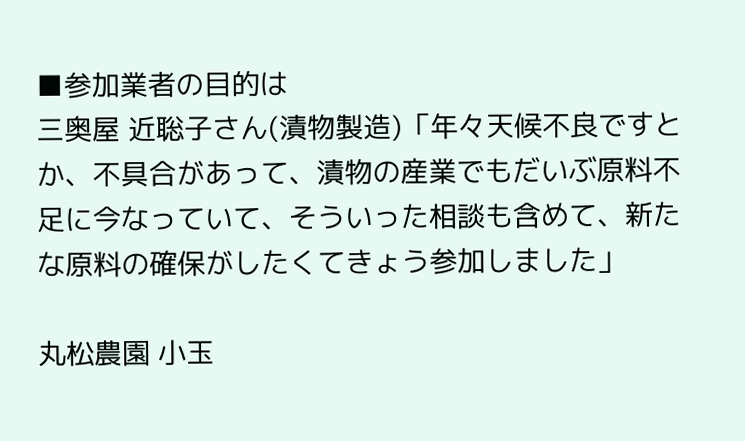■参加業者の目的は
三奥屋 近聡子さん(漬物製造)「年々天候不良ですとか、不具合があって、漬物の産業でもだいぶ原料不足に今なっていて、そういった相談も含めて、新たな原料の確保がしたくてきょう参加しました」

丸松農園 小玉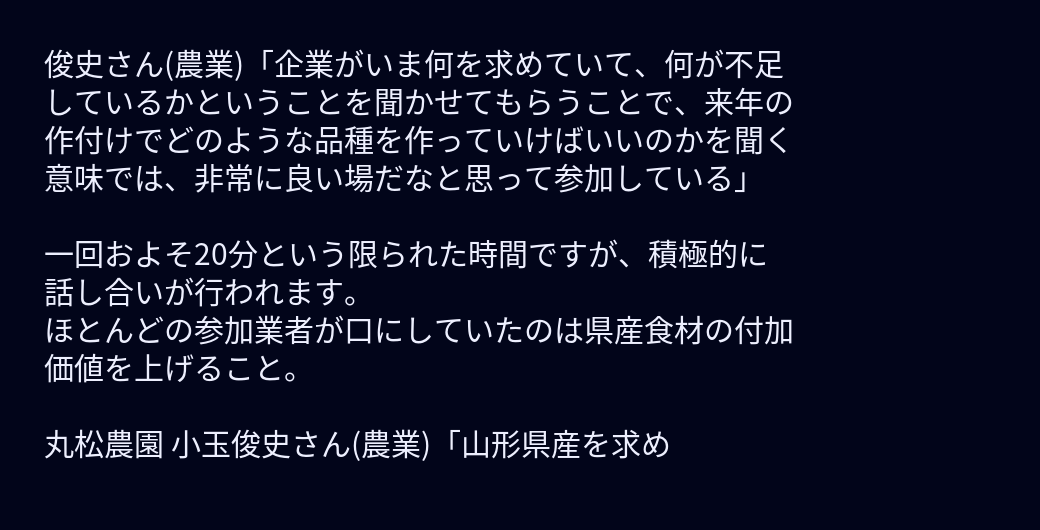俊史さん(農業)「企業がいま何を求めていて、何が不足しているかということを聞かせてもらうことで、来年の作付けでどのような品種を作っていけばいいのかを聞く意味では、非常に良い場だなと思って参加している」

一回およそ20分という限られた時間ですが、積極的に話し合いが行われます。
ほとんどの参加業者が口にしていたのは県産食材の付加価値を上げること。

丸松農園 小玉俊史さん(農業)「山形県産を求め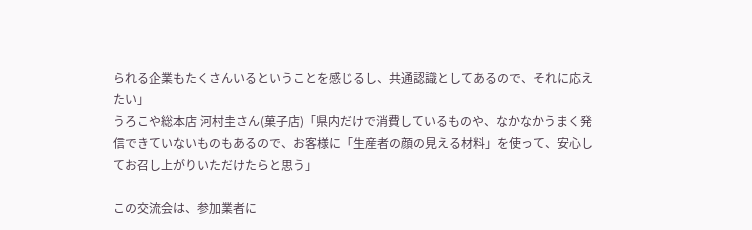られる企業もたくさんいるということを感じるし、共通認識としてあるので、それに応えたい」
うろこや総本店 河村圭さん(菓子店)「県内だけで消費しているものや、なかなかうまく発信できていないものもあるので、お客様に「生産者の顔の見える材料」を使って、安心してお召し上がりいただけたらと思う」

この交流会は、参加業者に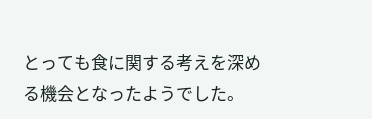とっても食に関する考えを深める機会となったようでした。